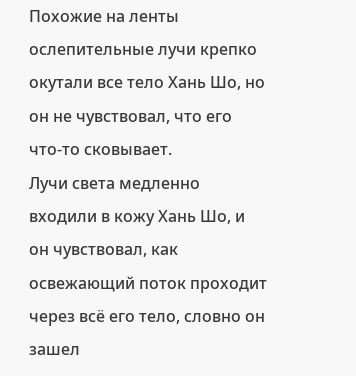Похожие на ленты ослепительные лучи крепко окутали все тело Хань Шо, но он не чувствовал, что его что-то сковывает.
Лучи света медленно входили в кожу Хань Шо, и он чувствовал, как освежающий поток проходит через всё его тело, словно он зашел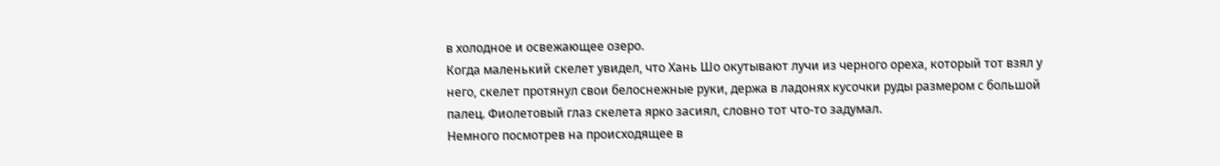в холодное и освежающее озеро.
Когда маленький скелет увидел, что Хань Шо окутывают лучи из черного ореха, который тот взял у него, скелет протянул свои белоснежные руки, держа в ладонях кусочки руды размером с большой палец. Фиолетовый глаз скелета ярко засиял, словно тот что-то задумал.
Немного посмотрев на происходящее в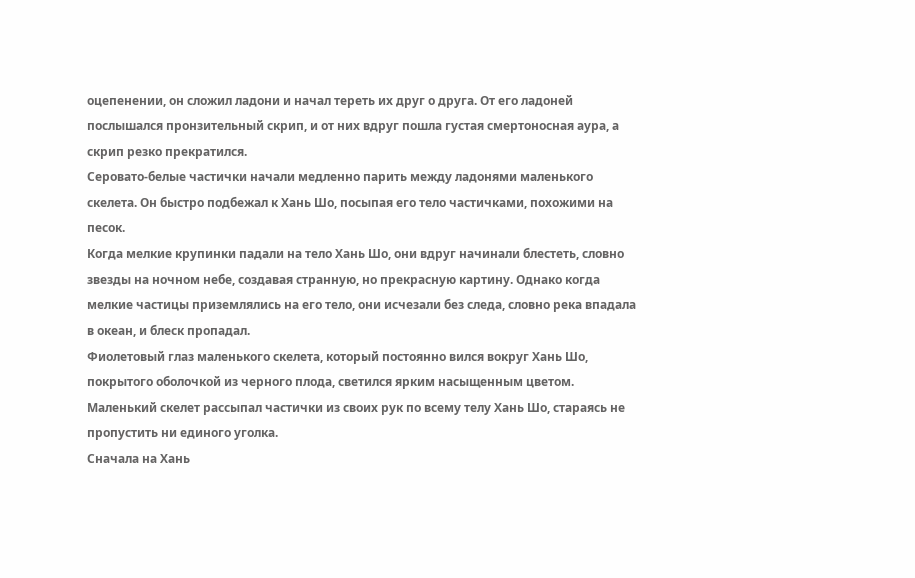оцепенении, он сложил ладони и начал тереть их друг о друга. От его ладоней послышался пронзительный скрип, и от них вдруг пошла густая смертоносная аура, а скрип резко прекратился.
Серовато-белые частички начали медленно парить между ладонями маленького скелета. Он быстро подбежал к Хань Шо, посыпая его тело частичками, похожими на песок.
Когда мелкие крупинки падали на тело Хань Шо, они вдруг начинали блестеть, словно звезды на ночном небе, создавая странную, но прекрасную картину. Однако когда мелкие частицы приземлялись на его тело, они исчезали без следа, словно река впадала в океан, и блеск пропадал.
Фиолетовый глаз маленького скелета, который постоянно вился вокруг Хань Шо, покрытого оболочкой из черного плода, светился ярким насыщенным цветом. Маленький скелет рассыпал частички из своих рук по всему телу Хань Шо, стараясь не пропустить ни единого уголка.
Сначала на Хань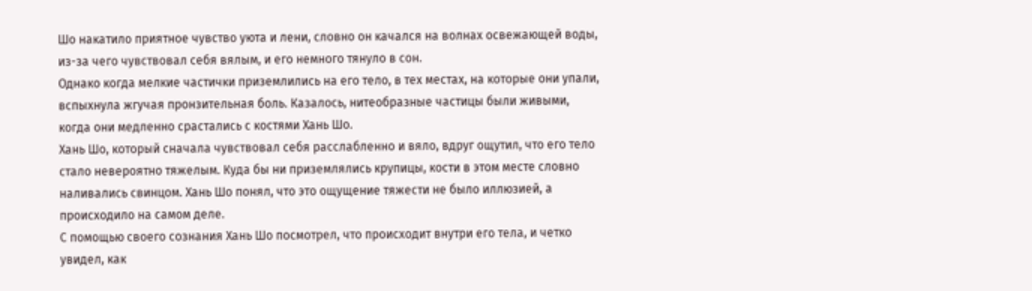Шо накатило приятное чувство уюта и лени, словно он качался на волнах освежающей воды, из-за чего чувствовал себя вялым, и его немного тянуло в сон.
Однако когда мелкие частички приземлились на его тело, в тех местах, на которые они упали, вспыхнула жгучая пронзительная боль. Казалось, нитеобразные частицы были живыми, когда они медленно срастались с костями Хань Шо.
Хань Шо, который сначала чувствовал себя расслабленно и вяло, вдруг ощутил, что его тело стало невероятно тяжелым. Куда бы ни приземлялись крупицы, кости в этом месте словно наливались свинцом. Хань Шо понял, что это ощущение тяжести не было иллюзией, а происходило на самом деле.
С помощью своего сознания Хань Шо посмотрел, что происходит внутри его тела, и четко увидел, как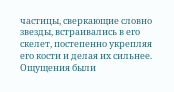частицы, сверкающие словно звезды, встраивались в его скелет, постепенно укрепляя его кости и делая их сильнее. Ощущения были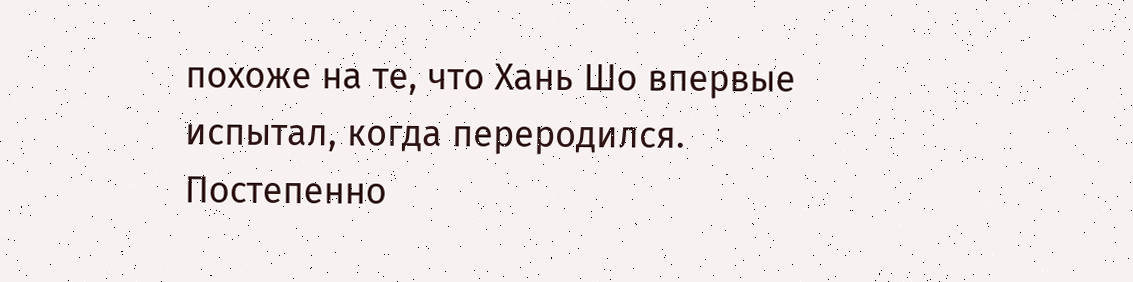похоже на те, что Хань Шо впервые испытал, когда переродился.
Постепенно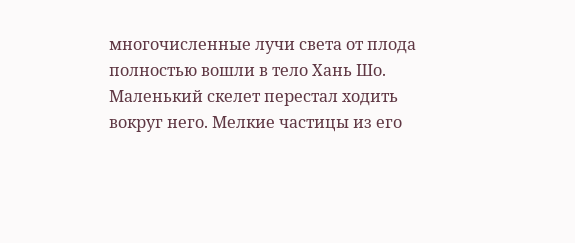многочисленные лучи света от плода полностью вошли в тело Хань Шо. Маленький скелет перестал ходить вокруг него. Мелкие частицы из его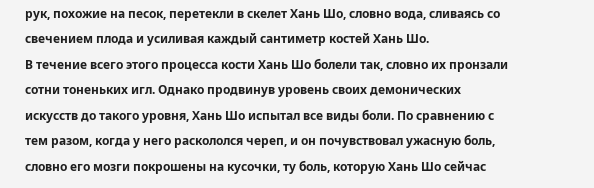рук, похожие на песок, перетекли в скелет Хань Шо, словно вода, сливаясь со свечением плода и усиливая каждый сантиметр костей Хань Шо.
В течение всего этого процесса кости Хань Шо болели так, словно их пронзали сотни тоненьких игл. Однако продвинув уровень своих демонических искусств до такого уровня, Хань Шо испытал все виды боли. По сравнению с тем разом, когда у него раскололся череп, и он почувствовал ужасную боль, словно его мозги покрошены на кусочки, ту боль, которую Хань Шо сейчас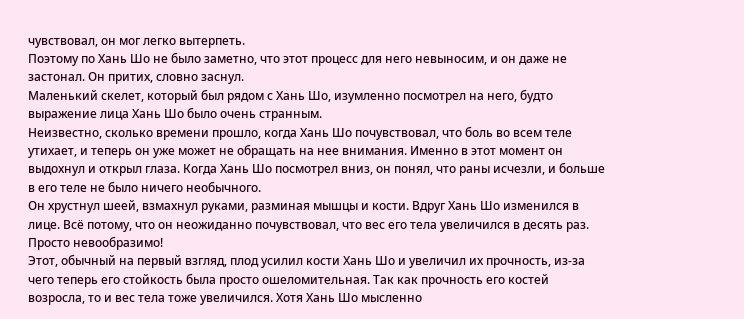чувствовал, он мог легко вытерпеть.
Поэтому по Хань Шо не было заметно, что этот процесс для него невыносим, и он даже не застонал. Он притих, словно заснул.
Маленький скелет, который был рядом с Хань Шо, изумленно посмотрел на него, будто выражение лица Хань Шо было очень странным.
Неизвестно, сколько времени прошло, когда Хань Шо почувствовал, что боль во всем теле утихает, и теперь он уже может не обращать на нее внимания. Именно в этот момент он выдохнул и открыл глаза. Когда Хань Шо посмотрел вниз, он понял, что раны исчезли, и больше в его теле не было ничего необычного.
Он хрустнул шеей, взмахнул руками, разминая мышцы и кости. Вдруг Хань Шо изменился в лице. Всё потому, что он неожиданно почувствовал, что вес его тела увеличился в десять раз. Просто невообразимо!
Этот, обычный на первый взгляд, плод усилил кости Хань Шо и увеличил их прочность, из-за чего теперь его стойкость была просто ошеломительная. Так как прочность его костей возросла, то и вес тела тоже увеличился. Хотя Хань Шо мысленно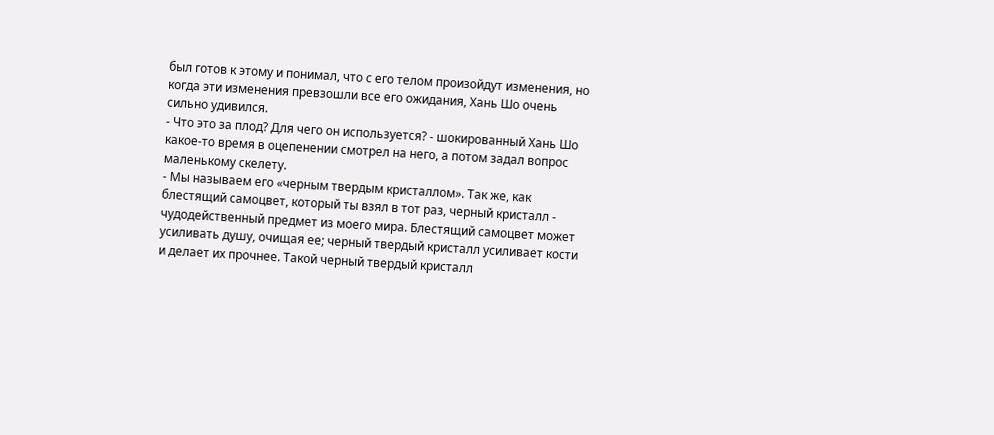был готов к этому и понимал, что с его телом произойдут изменения, но когда эти изменения превзошли все его ожидания, Хань Шо очень сильно удивился.
- Что это за плод? Для чего он используется? - шокированный Хань Шо какое-то время в оцепенении смотрел на него, а потом задал вопрос маленькому скелету.
- Мы называем его «черным твердым кристаллом». Так же, как блестящий самоцвет, который ты взял в тот раз, черный кристалл - чудодейственный предмет из моего мира. Блестящий самоцвет может усиливать душу, очищая ее; черный твердый кристалл усиливает кости и делает их прочнее. Такой черный твердый кристалл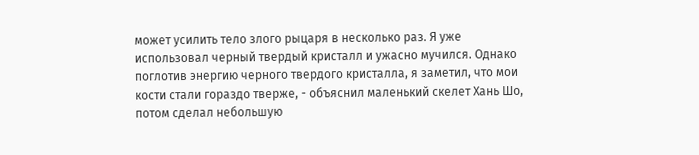может усилить тело злого рыцаря в несколько раз. Я уже использовал черный твердый кристалл и ужасно мучился. Однако поглотив энергию черного твердого кристалла, я заметил, что мои кости стали гораздо тверже, - объяснил маленький скелет Хань Шо, потом сделал небольшую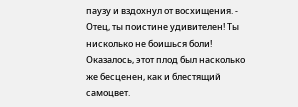паузу и вздохнул от восхищения. - Отец, ты поистине удивителен! Ты нисколько не боишься боли!
Оказалось, этот плод был насколько же бесценен, как и блестящий самоцвет.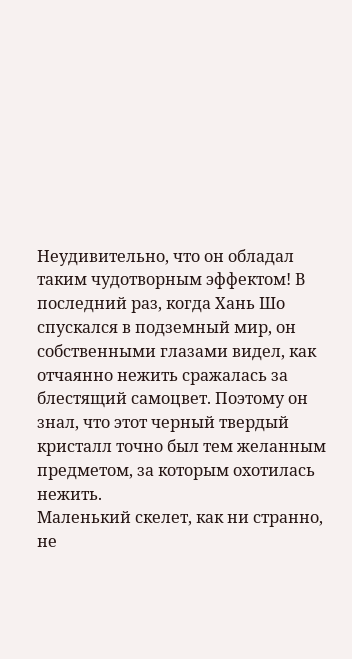Неудивительно, что он обладал таким чудотворным эффектом! В последний раз, когда Хань Шо спускался в подземный мир, он собственными глазами видел, как отчаянно нежить сражалась за блестящий самоцвет. Поэтому он знал, что этот черный твердый кристалл точно был тем желанным предметом, за которым охотилась нежить.
Маленький скелет, как ни странно, не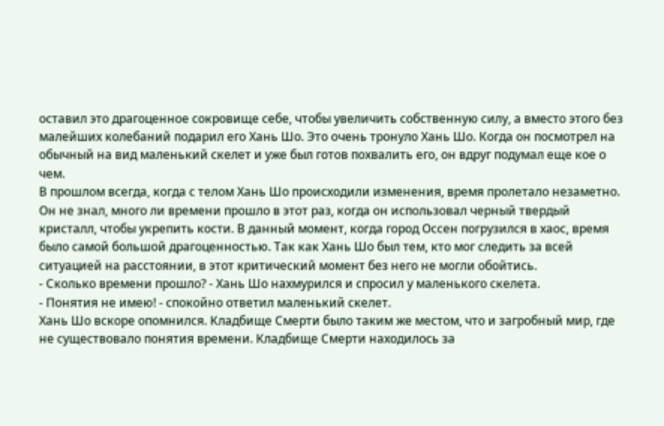оставил это драгоценное сокровище себе, чтобы увеличить собственную силу, а вместо этого без малейших колебаний подарил его Хань Шо. Это очень тронуло Хань Шо. Когда он посмотрел на обычный на вид маленький скелет и уже был готов похвалить его, он вдруг подумал еще кое о чем.
В прошлом всегда, когда с телом Хань Шо происходили изменения, время пролетало незаметно. Он не знал, много ли времени прошло в этот раз, когда он использовал черный твердый кристалл, чтобы укрепить кости. В данный момент, когда город Оссен погрузился в хаос, время было самой большой драгоценностью. Так как Хань Шо был тем, кто мог следить за всей ситуацией на расстоянии, в этот критический момент без него не могли обойтись.
- Сколько времени прошло? - Хань Шо нахмурился и спросил у маленького скелета.
- Понятия не имею! - спокойно ответил маленький скелет.
Хань Шо вскоре опомнился. Кладбище Смерти было таким же местом, что и загробный мир, где не существовало понятия времени. Кладбище Смерти находилось за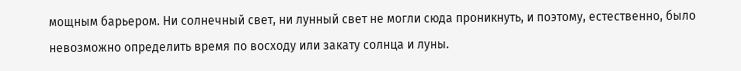мощным барьером. Ни солнечный свет, ни лунный свет не могли сюда проникнуть, и поэтому, естественно, было невозможно определить время по восходу или закату солнца и луны.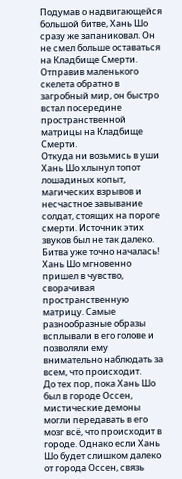Подумав о надвигающейся большой битве, Хань Шо сразу же запаниковал. Он не смел больше оставаться на Кладбище Смерти. Отправив маленького скелета обратно в загробный мир, он быстро встал посередине пространственной матрицы на Кладбище Смерти.
Откуда ни возьмись в уши Хань Шо хлынул топот лошадиных копыт, магических взрывов и несчастное завывание солдат, стоящих на пороге смерти. Источник этих звуков был не так далеко.
Битва уже точно началась! Хань Шо мгновенно пришел в чувство, сворачивая пространственную матрицу. Самые разнообразные образы всплывали в его голове и позволяли ему внимательно наблюдать за всем, что происходит.
До тех пор, пока Хань Шо был в городе Оссен, мистические демоны могли передавать в его мозг всё, что происходит в городе. Однако если Хань Шо будет слишком далеко от города Оссен, связь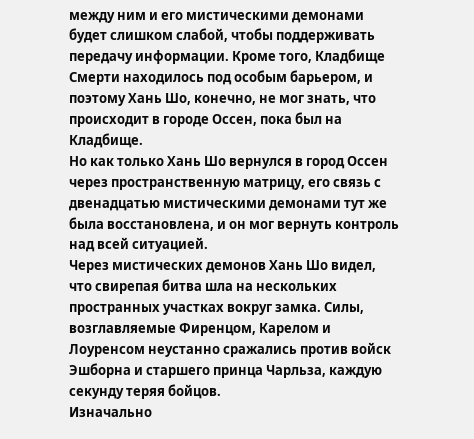между ним и его мистическими демонами будет слишком слабой, чтобы поддерживать передачу информации. Кроме того, Кладбище Смерти находилось под особым барьером, и поэтому Хань Шо, конечно, не мог знать, что происходит в городе Оссен, пока был на Кладбище.
Но как только Хань Шо вернулся в город Оссен через пространственную матрицу, его связь с двенадцатью мистическими демонами тут же была восстановлена, и он мог вернуть контроль над всей ситуацией.
Через мистических демонов Хань Шо видел, что свирепая битва шла на нескольких пространных участках вокруг замка. Силы, возглавляемые Фиренцом, Карелом и Лоуренсом неустанно сражались против войск Эшборна и старшего принца Чарльза, каждую секунду теряя бойцов.
Изначально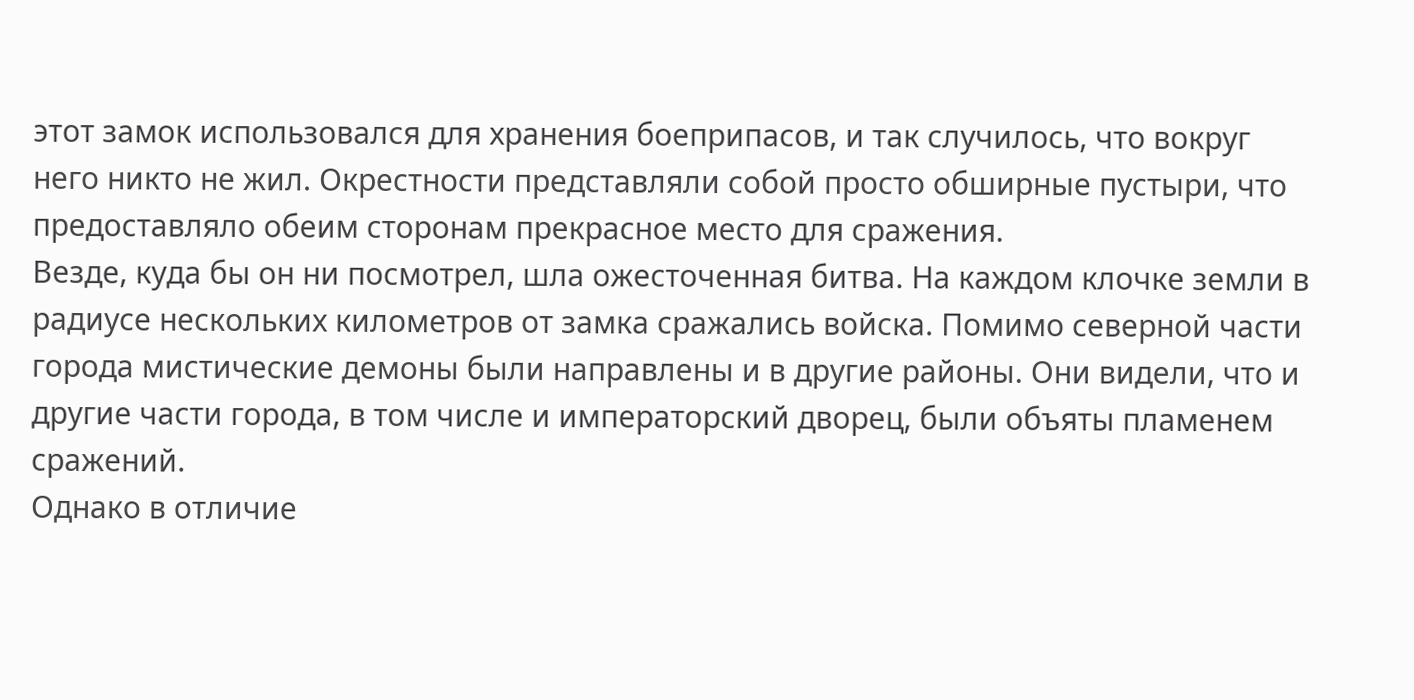этот замок использовался для хранения боеприпасов, и так случилось, что вокруг него никто не жил. Окрестности представляли собой просто обширные пустыри, что предоставляло обеим сторонам прекрасное место для сражения.
Везде, куда бы он ни посмотрел, шла ожесточенная битва. На каждом клочке земли в радиусе нескольких километров от замка сражались войска. Помимо северной части города мистические демоны были направлены и в другие районы. Они видели, что и другие части города, в том числе и императорский дворец, были объяты пламенем сражений.
Однако в отличие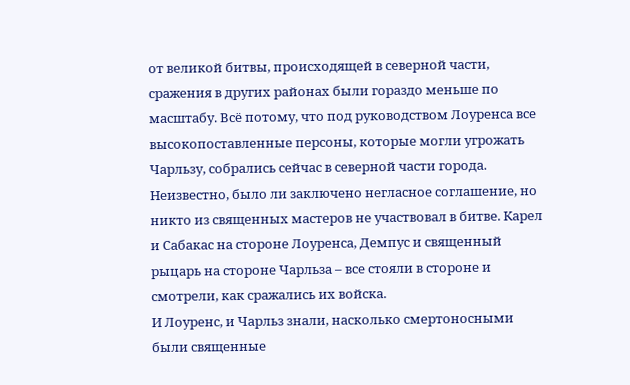от великой битвы, происходящей в северной части, сражения в других районах были гораздо меньше по масштабу. Всё потому, что под руководством Лоуренса все высокопоставленные персоны, которые могли угрожать Чарльзу, собрались сейчас в северной части города.
Неизвестно, было ли заключено негласное соглашение, но никто из священных мастеров не участвовал в битве. Карел и Сабакас на стороне Лоуренса, Демпус и священный рыцарь на стороне Чарльза – все стояли в стороне и смотрели, как сражались их войска.
И Лоуренс, и Чарльз знали, насколько смертоносными были священные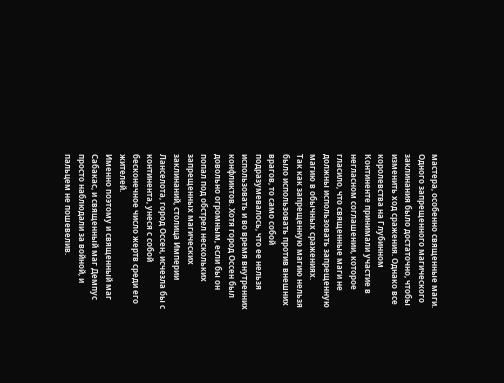мастера, особенно священные маги. Одного запрещенного магического заклинания было достаточно, чтобы изменить ход сражения. Однако все королевства на Глубинном Континенте принимали участие в негласном соглашении, которое гласило, что священные маги не должны использовать запрещенную магию в обычных сражениях.
Так как запрещенную магию нельзя было использовать против внешних врагов, то само собой подразумевалось, что ее нельзя использовать и во время внутренних конфликтов. Хотя город Оссен был довольно огромным, если бы он попал под обстрел нескольких запрещенных магических заклинаний, столица Империи Ланселота, город Оссен, исчезла бы с континента, унеся с собой бесконечное число жертв среди его жителей.
Именно поэтому и священный маг Сабакас, и священный маг Демпус просто наблюдали за войной, и пальцем не пошевелив.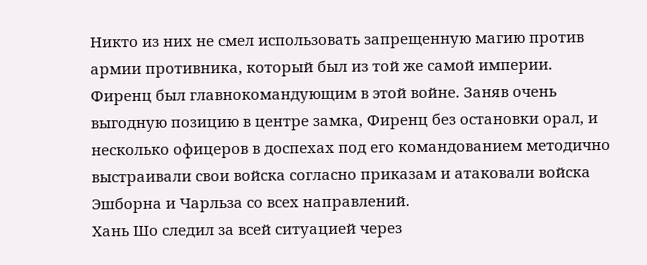Никто из них не смел использовать запрещенную магию против армии противника, который был из той же самой империи.
Фиренц был главнокомандующим в этой войне. Заняв очень выгодную позицию в центре замка, Фиренц без остановки орал, и несколько офицеров в доспехах под его командованием методично выстраивали свои войска согласно приказам и атаковали войска Эшборна и Чарльза со всех направлений.
Хань Шо следил за всей ситуацией через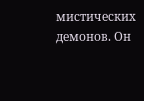мистических демонов. Он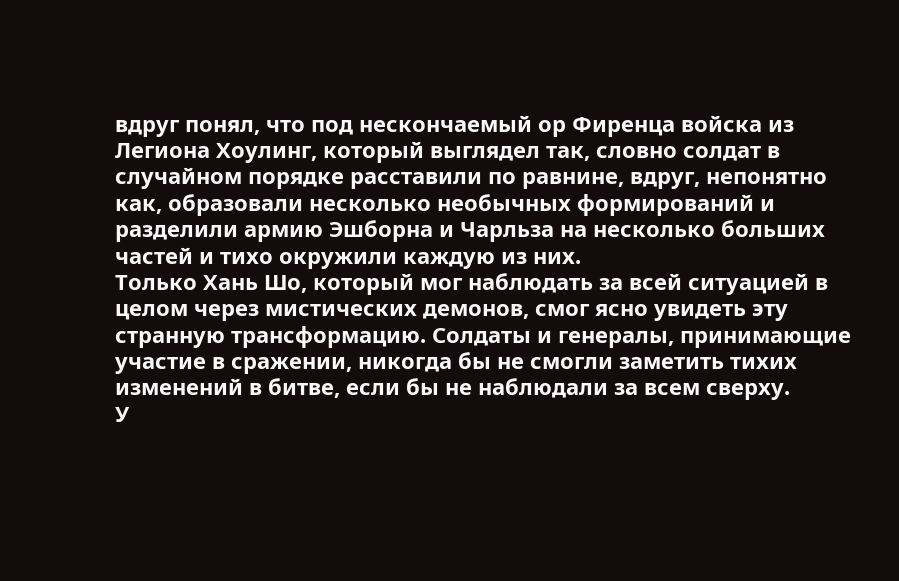вдруг понял, что под нескончаемый ор Фиренца войска из Легиона Хоулинг, который выглядел так, словно солдат в случайном порядке расставили по равнине, вдруг, непонятно как, образовали несколько необычных формирований и разделили армию Эшборна и Чарльза на несколько больших частей и тихо окружили каждую из них.
Только Хань Шо, который мог наблюдать за всей ситуацией в целом через мистических демонов, смог ясно увидеть эту странную трансформацию. Солдаты и генералы, принимающие участие в сражении, никогда бы не смогли заметить тихих изменений в битве, если бы не наблюдали за всем сверху.
У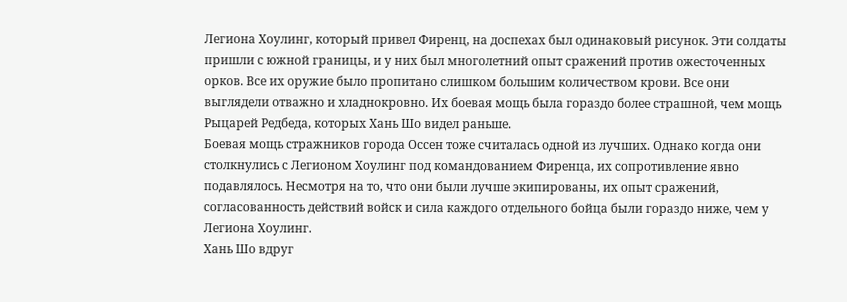Легиона Хоулинг, который привел Фиренц, на доспехах был одинаковый рисунок. Эти солдаты пришли с южной границы, и у них был многолетний опыт сражений против ожесточенных орков. Все их оружие было пропитано слишком большим количеством крови. Все они выглядели отважно и хладнокровно. Их боевая мощь была гораздо более страшной, чем мощь Рыцарей Редбеда, которых Хань Шо видел раньше.
Боевая мощь стражников города Оссен тоже считалась одной из лучших. Однако когда они столкнулись с Легионом Хоулинг под командованием Фиренца, их сопротивление явно подавлялось. Несмотря на то, что они были лучше экипированы, их опыт сражений, согласованность действий войск и сила каждого отдельного бойца были гораздо ниже, чем у Легиона Хоулинг.
Хань Шо вдруг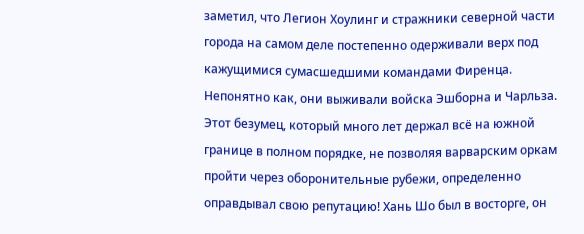заметил, что Легион Хоулинг и стражники северной части города на самом деле постепенно одерживали верх под кажущимися сумасшедшими командами Фиренца. Непонятно как, они выживали войска Эшборна и Чарльза.
Этот безумец, который много лет держал всё на южной границе в полном порядке, не позволяя варварским оркам пройти через оборонительные рубежи, определенно оправдывал свою репутацию! Хань Шо был в восторге, он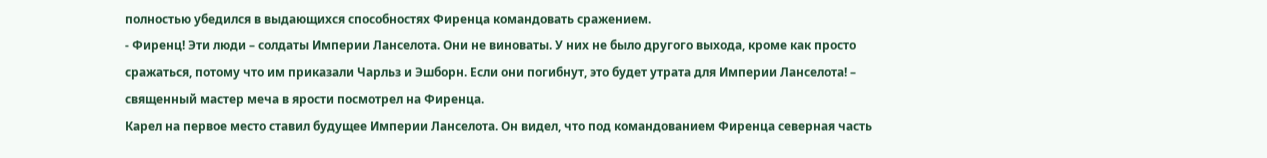полностью убедился в выдающихся способностях Фиренца командовать сражением.
- Фиренц! Эти люди – солдаты Империи Ланселота. Они не виноваты. У них не было другого выхода, кроме как просто сражаться, потому что им приказали Чарльз и Эшборн. Если они погибнут, это будет утрата для Империи Ланселота! – священный мастер меча в ярости посмотрел на Фиренца.
Карел на первое место ставил будущее Империи Ланселота. Он видел, что под командованием Фиренца северная часть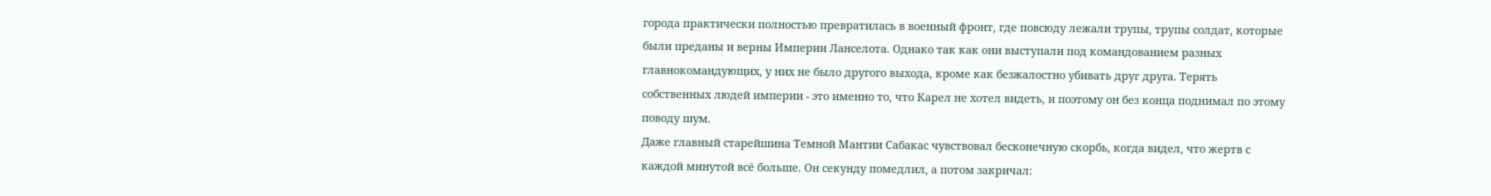города практически полностью превратилась в военный фронт, где повсюду лежали трупы, трупы солдат, которые были преданы и верны Империи Ланселота. Однако так как они выступали под командованием разных главнокомандующих, у них не было другого выхода, кроме как безжалостно убивать друг друга. Терять собственных людей империи - это именно то, что Карел не хотел видеть, и поэтому он без конца поднимал по этому поводу шум.
Даже главный старейшина Темной Мантии Сабакас чувствовал бесконечную скорбь, когда видел, что жертв с каждой минутой всё больше. Он секунду помедлил, а потом закричал: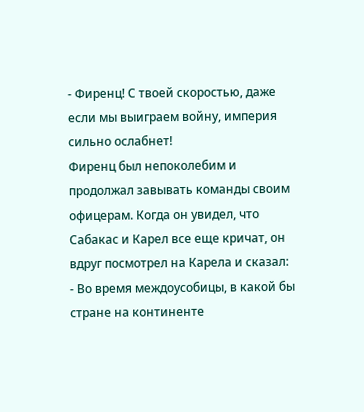- Фиренц! С твоей скоростью, даже если мы выиграем войну, империя сильно ослабнет!
Фиренц был непоколебим и продолжал завывать команды своим офицерам. Когда он увидел, что Сабакас и Карел все еще кричат, он вдруг посмотрел на Карела и сказал:
- Во время междоусобицы, в какой бы стране на континенте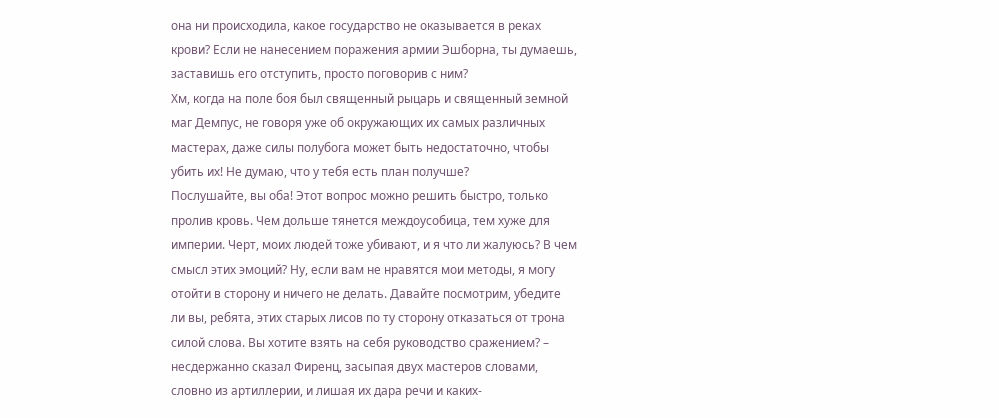она ни происходила, какое государство не оказывается в реках крови? Если не нанесением поражения армии Эшборна, ты думаешь, заставишь его отступить, просто поговорив с ним?
Хм, когда на поле боя был священный рыцарь и священный земной маг Демпус, не говоря уже об окружающих их самых различных мастерах, даже силы полубога может быть недостаточно, чтобы убить их! Не думаю, что у тебя есть план получше?
Послушайте, вы оба! Этот вопрос можно решить быстро, только пролив кровь. Чем дольше тянется междоусобица, тем хуже для империи. Черт, моих людей тоже убивают, и я что ли жалуюсь? В чем смысл этих эмоций? Ну, если вам не нравятся мои методы, я могу отойти в сторону и ничего не делать. Давайте посмотрим, убедите ли вы, ребята, этих старых лисов по ту сторону отказаться от трона силой слова. Вы хотите взять на себя руководство сражением? – несдержанно сказал Фиренц, засыпая двух мастеров словами, словно из артиллерии, и лишая их дара речи и каких-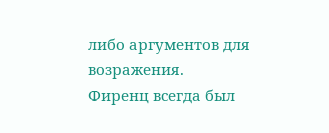либо аргументов для возражения.
Фиренц всегда был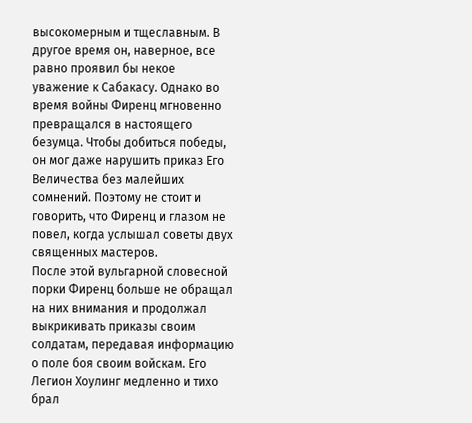высокомерным и тщеславным. В другое время он, наверное, все равно проявил бы некое уважение к Сабакасу. Однако во время войны Фиренц мгновенно превращался в настоящего безумца. Чтобы добиться победы, он мог даже нарушить приказ Его Величества без малейших сомнений. Поэтому не стоит и говорить, что Фиренц и глазом не повел, когда услышал советы двух священных мастеров.
После этой вульгарной словесной порки Фиренц больше не обращал на них внимания и продолжал выкрикивать приказы своим солдатам, передавая информацию о поле боя своим войскам. Его Легион Хоулинг медленно и тихо брал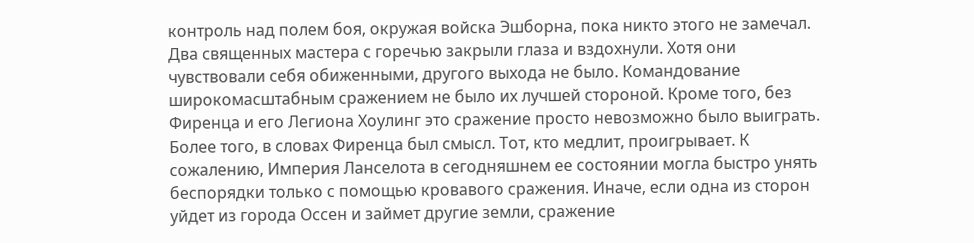контроль над полем боя, окружая войска Эшборна, пока никто этого не замечал.
Два священных мастера с горечью закрыли глаза и вздохнули. Хотя они чувствовали себя обиженными, другого выхода не было. Командование широкомасштабным сражением не было их лучшей стороной. Кроме того, без Фиренца и его Легиона Хоулинг это сражение просто невозможно было выиграть.
Более того, в словах Фиренца был смысл. Тот, кто медлит, проигрывает. К сожалению, Империя Ланселота в сегодняшнем ее состоянии могла быстро унять беспорядки только с помощью кровавого сражения. Иначе, если одна из сторон уйдет из города Оссен и займет другие земли, сражение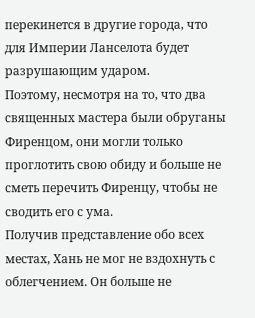перекинется в другие города, что для Империи Ланселота будет разрушающим ударом.
Поэтому, несмотря на то, что два священных мастера были обруганы Фиренцом, они могли только проглотить свою обиду и больше не сметь перечить Фиренцу, чтобы не сводить его с ума.
Получив представление обо всех местах, Хань не мог не вздохнуть с облегчением. Он больше не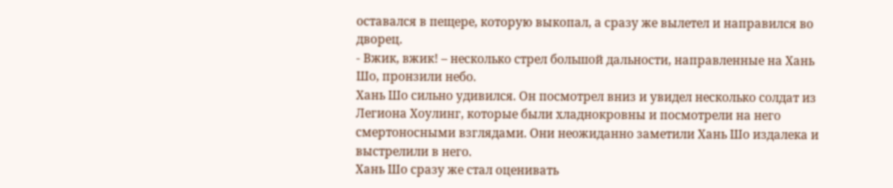оставался в пещере, которую выкопал, а сразу же вылетел и направился во дворец.
- Вжик, вжик! – несколько стрел большой дальности, направленные на Хань Шо, пронзили небо.
Хань Шо сильно удивился. Он посмотрел вниз и увидел несколько солдат из Легиона Хоулинг, которые были хладнокровны и посмотрели на него смертоносными взглядами. Они неожиданно заметили Хань Шо издалека и выстрелили в него.
Хань Шо сразу же стал оценивать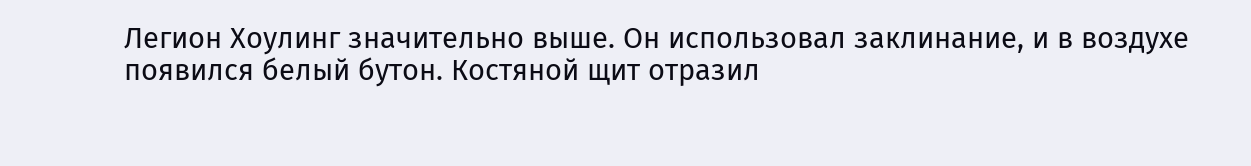Легион Хоулинг значительно выше. Он использовал заклинание, и в воздухе появился белый бутон. Костяной щит отразил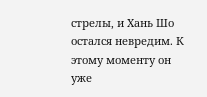стрелы, и Хань Шо остался невредим. К этому моменту он уже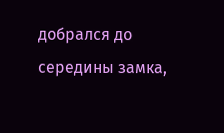добрался до середины замка,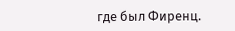где был Фиренц.